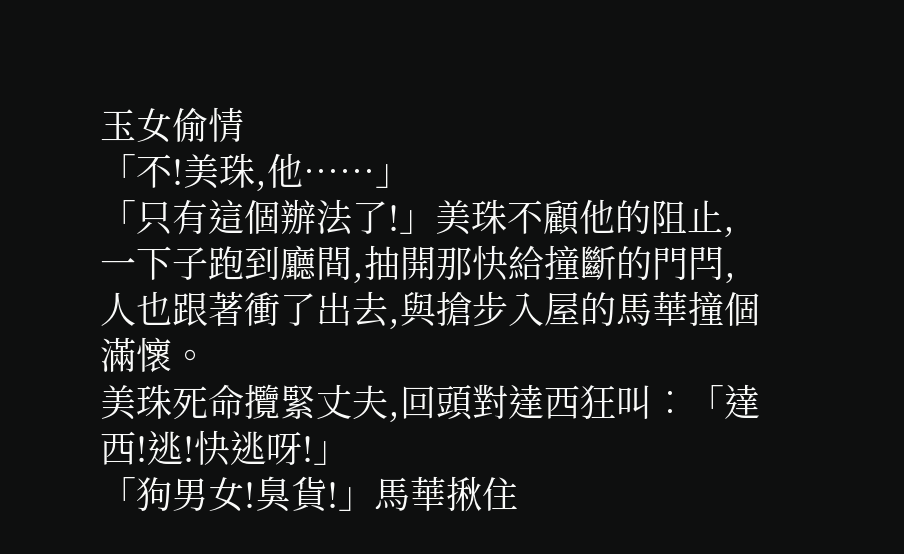玉女偷情
「不!美珠,他……」
「只有這個辦法了!」美珠不顧他的阻止,一下子跑到廳間,抽開那快給撞斷的門閂,人也跟著衝了出去,與搶步入屋的馬華撞個滿懷。
美珠死命攬緊丈夫,回頭對達西狂叫︰「達西!逃!快逃呀!」
「狗男女!臭貨!」馬華揪住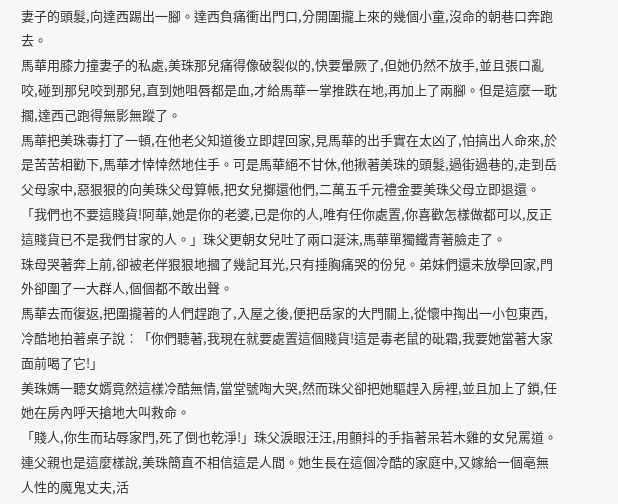妻子的頭髮,向達西踢出一腳。達西負痛衝出門口,分開圍攏上來的幾個小童,沒命的朝巷口奔跑去。
馬華用膝力撞妻子的私處,美珠那兒痛得像破裂似的,快要暈厥了,但她仍然不放手,並且張口亂咬,碰到那兒咬到那兒,直到她咀唇都是血,才給馬華一掌推跌在地,再加上了兩腳。但是這麼一耽擱,達西己跑得無影無蹤了。
馬華把美珠毒打了一頓,在他老父知道後立即趕回家,見馬華的出手實在太凶了,怕搞出人命來,於是苦苦相勸下,馬華才悻悻然地住手。可是馬華絕不甘休,他揪著美珠的頭髮,過街過巷的,走到岳父母家中,惡狠狠的向美珠父母算帳,把女兒擲還他們,二萬五千元禮金要美珠父母立即退還。
「我們也不要這賤貨!阿華,她是你的老婆,已是你的人,唯有任你處置,你喜歡怎樣做都可以,反正這賤貨已不是我們甘家的人。」珠父更朝女兒吐了兩口涎沫,馬華單獨鐵青著臉走了。
珠母哭著奔上前,卻被老伴狠狠地摑了幾記耳光,只有捶胸痛哭的份兒。弟妹們還未放學回家,門外卻圍了一大群人,個個都不敢出聲。
馬華去而復返,把圍攏著的人們趕跑了,入屋之後,便把岳家的大門關上,從懷中掏出一小包東西,冷酷地拍著桌子說︰「你們聽著,我現在就要處置這個賤貨!這是毒老鼠的砒霜,我要她當著大家面前喝了它!」
美珠媽一聽女婿竟然這樣冷酷無情,當堂號啕大哭,然而珠父卻把她驅趕入房裡,並且加上了鎖,任她在房內呼天搶地大叫救命。
「賤人,你生而玷辱家門,死了倒也乾淨!」珠父淚眼汪汪,用顫抖的手指著呆若木雞的女兒罵道。
連父親也是這麼樣說,美珠簡直不相信這是人間。她生長在這個冷酷的家庭中,又嫁給一個亳無人性的魔鬼丈夫,活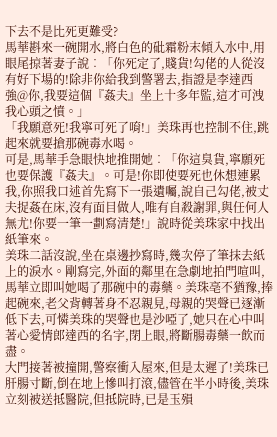下去不是比死更難受?
馬華斟來一碗開水,將白色的砒霜粉末傾入水中,用眼尾掠著妻子說︰「你死定了,賤貨!勾佬的人從沒有好下場的!除非你給我到警署去,指證是李達西強@你,我要這個『姦夫』坐上十多年監,這才可洩我心頭之憤。」
「我願意死!我寧可死了唷!」美珠再也控制不住,跳起來就要搶那碗毒水喝。
可是,馬華手急眼快地推開她︰「你這臭貨,寧願死也要保護『姦夫』。可是!你即使要死也休想連累我,你照我口述首先寫下一張遺囑,說自己勾佬,被丈夫捉姦在床,沒有面目做人,唯有自殺謝罪,與任何人無尤!你要一筆一劃寫清楚!」說時從美珠家中找出紙筆來。
美珠二話沒說,坐在桌邊抄寫時,幾次停了筆抹去紙上的淚水。剛寫完,外面的鄰里在急劇地拍門喧叫,馬華立即叫她喝了那碗中的毒藥。美珠亳不猶豫,捧起碗來,老父背轉著身不忍親見,母親的哭聲已逐漸低下去,可憐美珠的哭聲也是沙啞了,她只在心中叫著心愛情郎達西的名字,閉上眼,將斷腸毒藥一飲而盡。
大門接著被撞開,警察衝入屋來,但是太遲了!美珠已肝腸寸斷,倒在地上慘叫打滾,儘管在半小時後,美珠立刻被送抵醫院,但抵院時,已是玉殞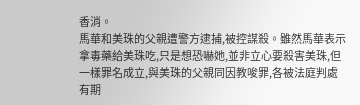香消。
馬華和美珠的父親遭警方逮捕,被控謀殺。雖然馬華表示拿毒藥給美珠吃,只是想恐嚇她,並非立心要殺害美珠,但一樣罪名成立,與美珠的父親同因教唆罪,各被法庭判處有期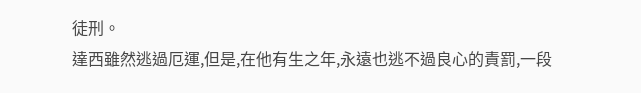徒刑。
達西雖然逃過厄運,但是,在他有生之年,永遠也逃不過良心的責罰,一段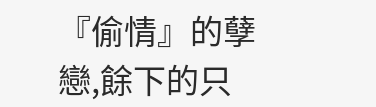『偷情』的孽戀,餘下的只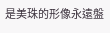是美珠的形像永遠盤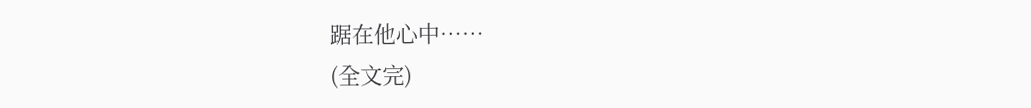踞在他心中……
(全文完)